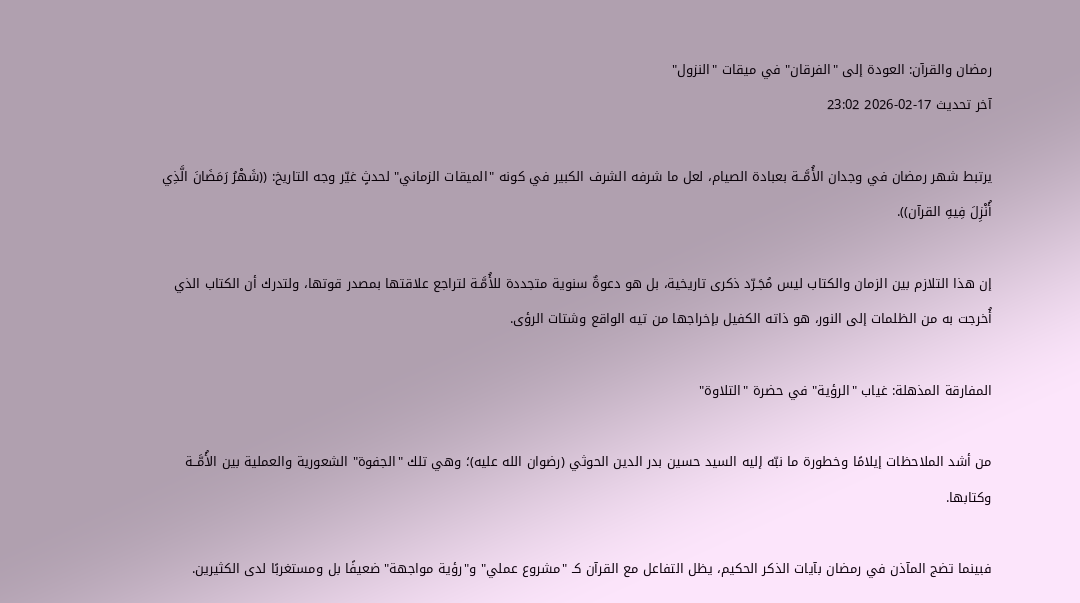رمضان والقرآن: العودة إلى "الفرقان" في ميقات "النزول"
آخر تحديث 17-02-2026 23:02

يرتبط شهر رمضان في وجدان الأُمَّــة بعبادة الصيام، لعل ما شرفه الشرف الكبير في كونه "الميقات الزماني" لحدثٍ غيّر وجه التاريخ: ((شَهْرُ رَمَضَانَ الَّذِي أُنْزِلَ فِيهِ القرآن)).

إن هذا التلازم بين الزمان والكتاب ليس مُجَـرّد ذكرى تاريخية، بل هو دعوةٌ سنوية متجددة للأُمَّـة لتراجع علاقتها بمصدر قوتها، ولتدرك أن الكتاب الذي أُخرجت به من الظلمات إلى النور، هو ذاته الكفيل بإخراجها من تيه الواقع وشتات الرؤى.

المفارقة المذهلة: غياب "الرؤية" في حضرة "التلاوة"

من أشد الملاحظات إيلامًا وخطورة ما نبّه إليه السيد حسين بدر الدين الحوثي (رضوان الله عليه)؛ وهي تلك "الجفوة" الشعورية والعملية بين الأُمَّــة وكتابها.

فبينما تضج المآذن في رمضان بآيات الذكر الحكيم، يظل التفاعل مع القرآن كـ "مشروع عملي" و"رؤية مواجهة" ضعيفًا بل ومستغربًا لدى الكثيرين.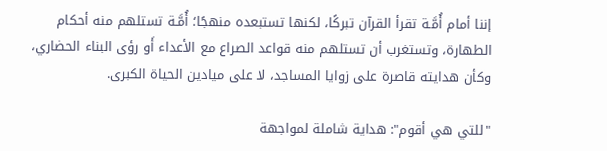إننا أمام أُمَّـة تقرأ القرآن تبركًا، لكنها تستبعده منهجًا؛ أُمَّـة تستلهم منه أحكام الطهارة، وتستغرب أن تستلهم منه قواعد الصراع مع الأعداء أَو رؤى البناء الحضاري، وكأن هدايته قاصرة على زوايا المساجد، لا على ميادين الحياة الكبرى.

"للتي هي أقوم": هداية شاملة لمواجهة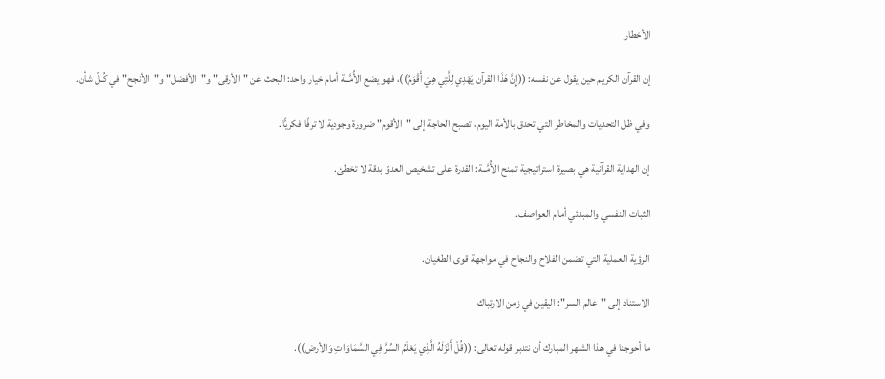الأخطار

إن القرآن الكريم حين يقول عن نفسه: ((إِنَّ هَذَا القرآن يَهْدِي لِلَّتِي هِيَ أَقْوَمُ))، فهو يضع الأُمَّــة أمام خيار واحد: البحث عن "الأرقى" و"الأفضل" و"الأنجح" في كُـلّ شأن.

وفي ظل التحديات والمخاطر التي تحدق بالأمة اليوم، تصبح الحاجة إلى "الأقوم" ضرورة وجودية لا ترفًا فكريًّا.

إن الهداية القرآنية هي بصيرة استراتيجية تمنح الأُمَّــة: القدرة على تشخيص العدوّ بدقة لا تخطئ.

الثبات النفسي والمبدئي أمام العواصف.

الرؤية العملية التي تضمن الفلاح والنجاح في مواجهة قوى الطغيان.

الاستناد إلى "عالم السر": اليقين في زمن الارتباك

ما أحوجنا في هذا الشهر المبارك أن نتدبر قوله تعالى: ((قُلْ أَنْزَلَهُ الَّذِي يَعْلَمُ السِّرَّ فِي السَّمَاوَاتِ وَالأرض)).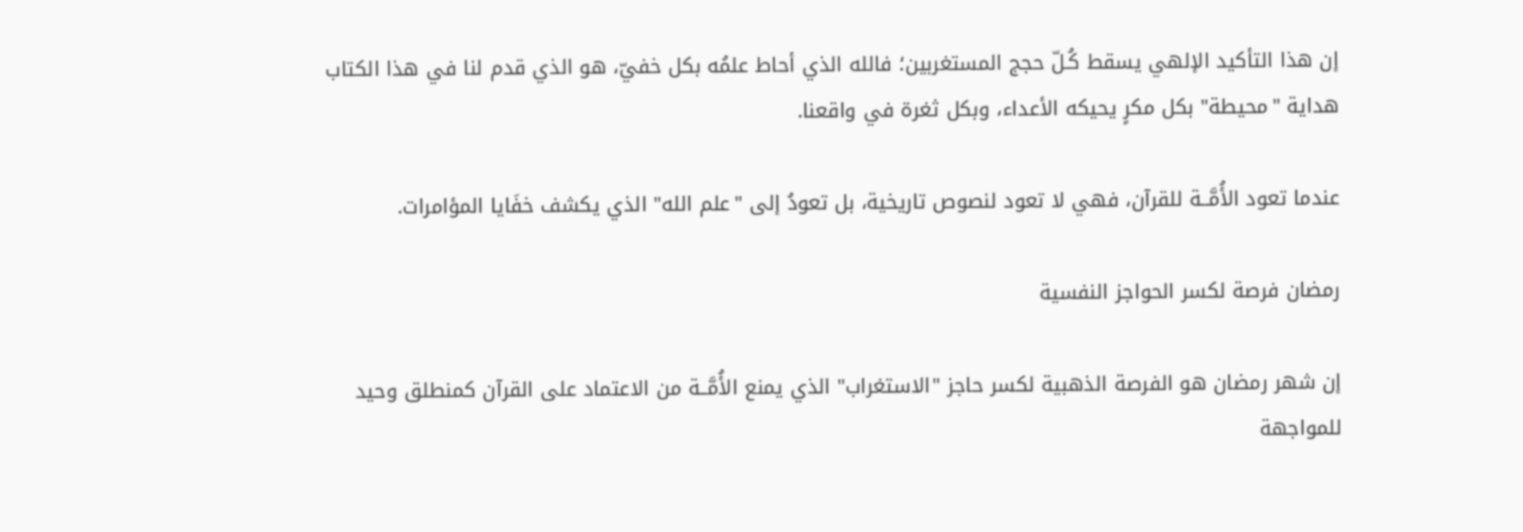إن هذا التأكيد الإلهي يسقط كُـلّ حجج المستغربين؛ فالله الذي أحاط علمُه بكل خفيّ، هو الذي قدم لنا في هذا الكتاب هداية "محيطة" بكل مكرٍ يحيكه الأعداء، وبكل ثغرة في واقعنا.

عندما تعود الأُمَّــة للقرآن، فهي لا تعود لنصوص تاريخية، بل تعودُ إلى "علم الله" الذي يكشف خفَايا المؤامرات.

رمضان فرصة لكسر الحواجز النفسية

إن شهر رمضان هو الفرصة الذهبية لكسر حاجز "الاستغراب" الذي يمنع الأُمَّــة من الاعتماد على القرآن كمنطلق وحيد للمواجهة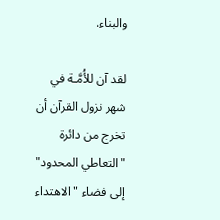والبناء.

لقد آن للأُمَّـة في شهر نزول القرآن أن تخرج من دائرة "التعاطي المحدود" إلى فضاء "الاهتداء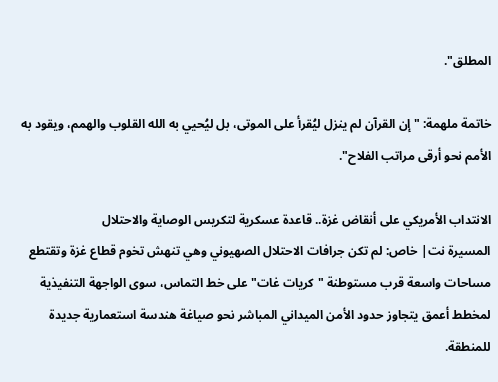المطلق".

خاتمة ملهمة: "إن القرآن لم ينزل ليُقرأ على الموتى، بل ليُحيي به الله القلوب والهمم، ويقود به الأمم نحو أرقى مراتب الفلاح".

الانتداب الأمريكي على أنقاض غزة.. قاعدة عسكرية لتكريس الوصاية والاحتلال
المسيرة نت| خاص: لم تكن جرافات الاحتلال الصهيوني وهي تنهش تخوم قطاع غزة وتقتطع مساحات واسعة قرب مستوطنة "كريات غات" على خط التماس، سوى الواجهة التنفيذية لمخطط أعمق يتجاوز حدود الأمن الميداني المباشر نحو صياغة هندسة استعمارية جديدة للمنطقة.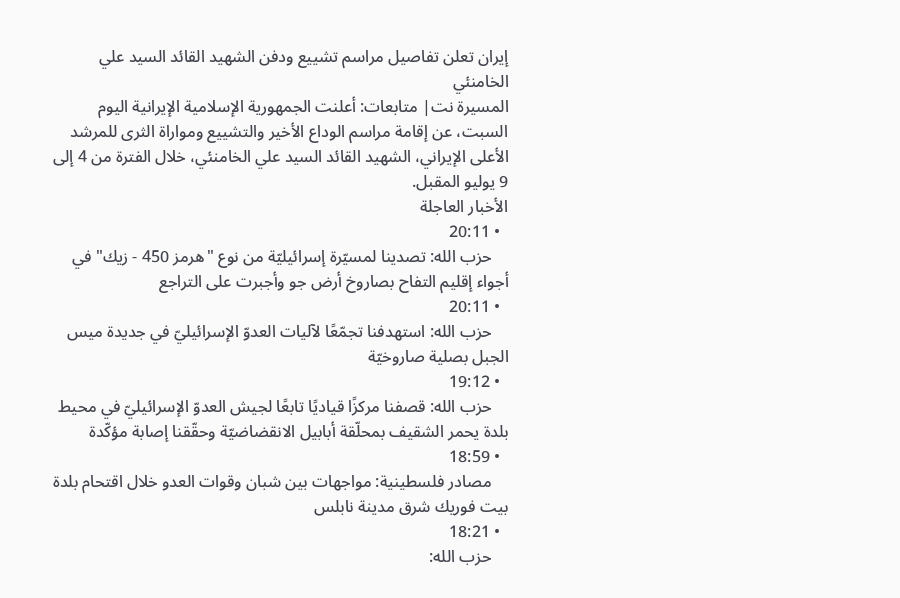إيران تعلن تفاصيل مراسم تشييع ودفن الشهيد القائد السيد علي الخامنئي
المسيرة نت| متابعات: أعلنت الجمهورية الإسلامية الإيرانية اليوم السبت، عن إقامة مراسم الوداع الأخير والتشييع ومواراة الثرى للمرشد الأعلى الإيراني، الشهيد القائد السيد علي الخامنئي، خلال الفترة من 4 إلى 9 يوليو المقبل.
الأخبار العاجلة
  • 20:11
    حزب الله: تصدينا لمسيّرة إسرائيليّة من نوع "هرمز 450 - زيك" في أجواء إقليم التفاح بصاروخ أرض جو وأجبرت على التراجع
  • 20:11
    حزب الله: استهدفنا تجمّعًا لآليات العدوّ الإسرائيليّ في جديدة ميس الجبل بصلية صاروخيّة
  • 19:12
    حزب الله: قصفنا مركزًا قياديًا تابعًا لجيش العدوّ الإسرائيليّ في محيط بلدة يحمر الشقيف بمحلّقة أبابيل الانقضاضيّة وحقّقنا إصابة مؤكّدة
  • 18:59
    مصادر فلسطينية: مواجهات بين شبان وقوات العدو خلال اقتحام بلدة بيت فوريك شرق مدينة نابلس
  • 18:21
    حزب الله: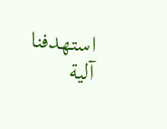استهدفنا آلية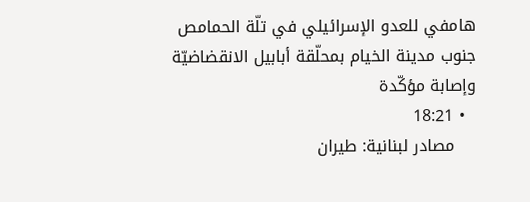هامفي للعدو الإسرائيلي في تلّة الحمامص جنوب مدينة الخيام بمحلّقة أبابيل الانقضاضيّة وإصابة مؤكّدة
  • 18:21
    مصادر لبنانية: طيران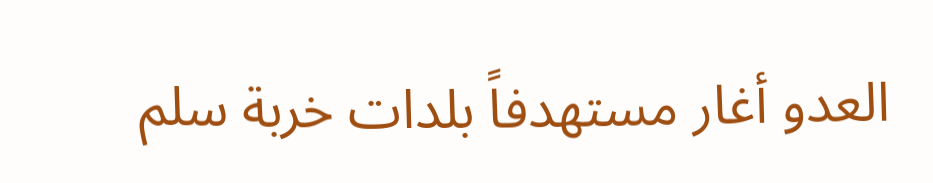العدو أغار مستهدفاً بلدات خربة سلم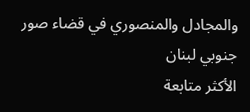والمجادل والمنصوري في قضاء صور جنوبي لبنان
الأكثر متابعة